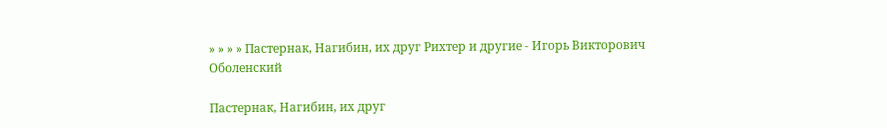» » » » Пастернак, Нагибин, их друг Рихтер и другие - Игорь Викторович Оболенский

Пастернак, Нагибин, их друг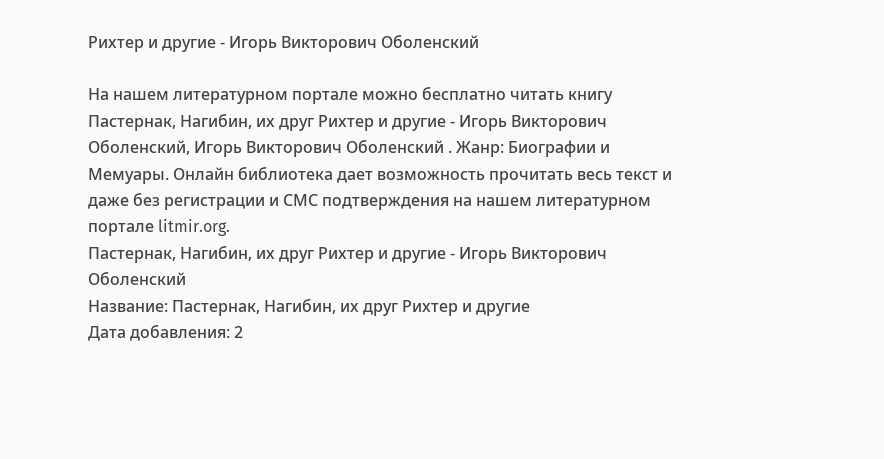Рихтер и другие - Игорь Викторович Оболенский

На нашем литературном портале можно бесплатно читать книгу Пастернак, Нагибин, их друг Рихтер и другие - Игорь Викторович Оболенский, Игорь Викторович Оболенский . Жанр: Биографии и Мемуары. Онлайн библиотека дает возможность прочитать весь текст и даже без регистрации и СМС подтверждения на нашем литературном портале litmir.org.
Пастернак, Нагибин, их друг Рихтер и другие - Игорь Викторович Оболенский
Название: Пастернак, Нагибин, их друг Рихтер и другие
Дата добавления: 2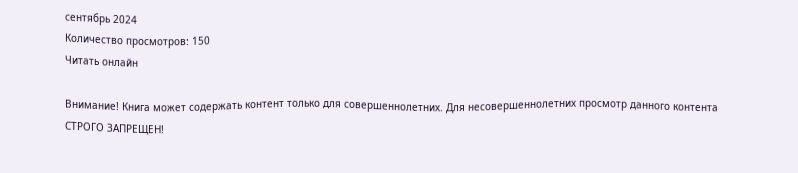сентябрь 2024
Количество просмотров: 150
Читать онлайн

Внимание! Книга может содержать контент только для совершеннолетних. Для несовершеннолетних просмотр данного контента СТРОГО ЗАПРЕЩЕН!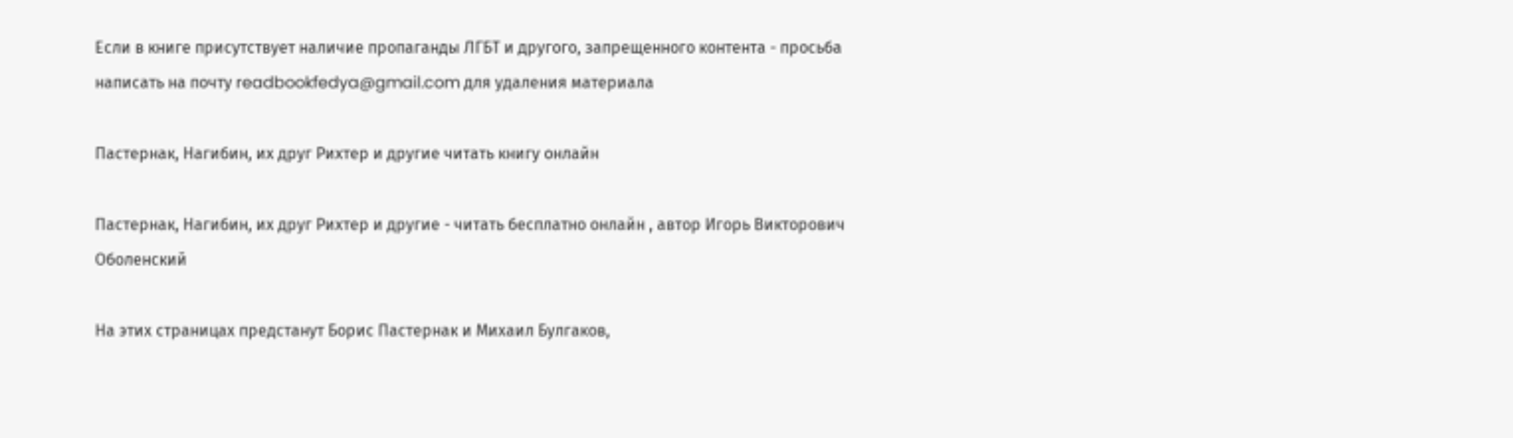Если в книге присутствует наличие пропаганды ЛГБТ и другого, запрещенного контента - просьба написать на почту readbookfedya@gmail.com для удаления материала

Пастернак, Нагибин, их друг Рихтер и другие читать книгу онлайн

Пастернак, Нагибин, их друг Рихтер и другие - читать бесплатно онлайн , автор Игорь Викторович Оболенский

На этих страницах предстанут Борис Пастернак и Михаил Булгаков,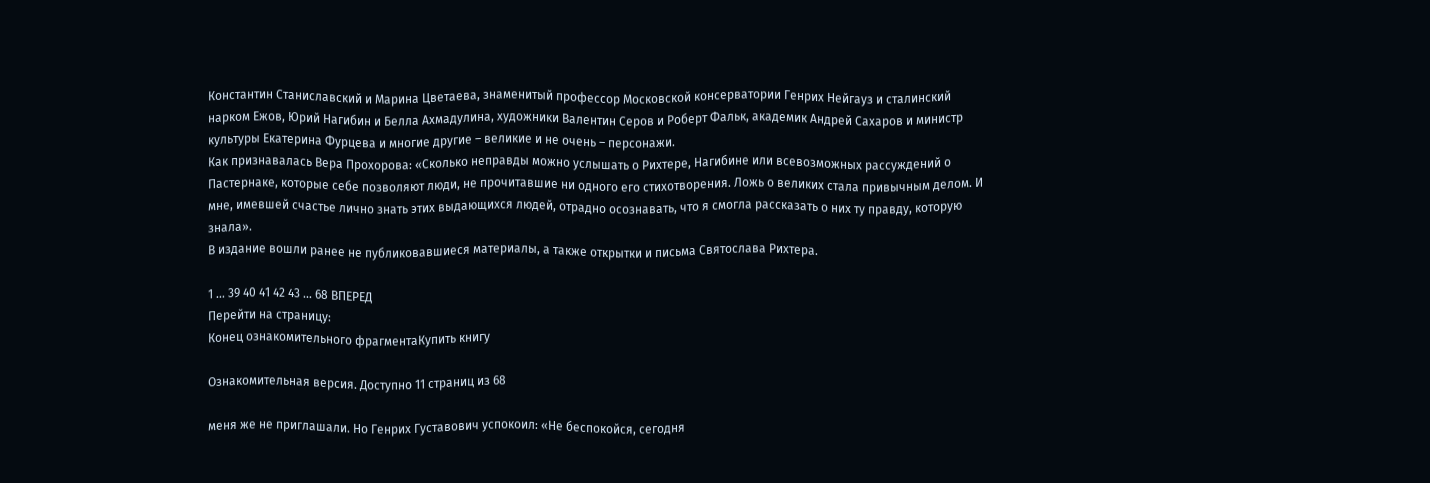Константин Станиславский и Марина Цветаева, знаменитый профессор Московской консерватории Генрих Нейгауз и сталинский нарком Ежов, Юрий Нагибин и Белла Ахмадулина, художники Валентин Серов и Роберт Фальк, академик Андрей Сахаров и министр культуры Екатерина Фурцева и многие другие – великие и не очень – персонажи.
Как признавалась Вера Прохорова: «Сколько неправды можно услышать о Рихтере, Нагибине или всевозможных рассуждений о Пастернаке, которые себе позволяют люди, не прочитавшие ни одного его стихотворения. Ложь о великих стала привычным делом. И мне, имевшей счастье лично знать этих выдающихся людей, отрадно осознавать, что я смогла рассказать о них ту правду, которую знала».
В издание вошли ранее не публиковавшиеся материалы, а также открытки и письма Святослава Рихтера.

1 ... 39 40 41 42 43 ... 68 ВПЕРЕД
Перейти на страницу:
Конец ознакомительного фрагментаКупить книгу

Ознакомительная версия. Доступно 11 страниц из 68

меня же не приглашали. Но Генрих Густавович успокоил: «Не беспокойся, сегодня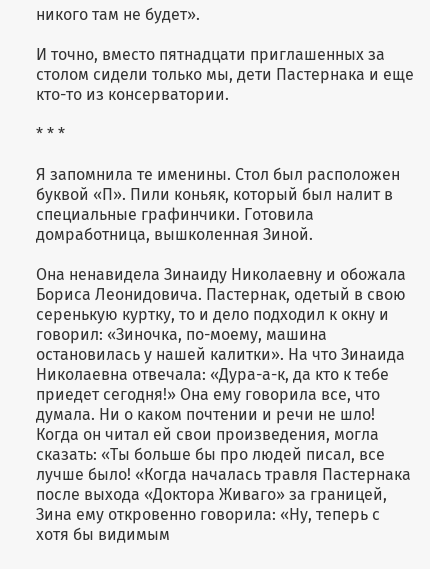никого там не будет».

И точно, вместо пятнадцати приглашенных за столом сидели только мы, дети Пастернака и еще кто-то из консерватории.

* * *

Я запомнила те именины. Стол был расположен буквой «П». Пили коньяк, который был налит в специальные графинчики. Готовила домработница, вышколенная Зиной.

Она ненавидела Зинаиду Николаевну и обожала Бориса Леонидовича. Пастернак, одетый в свою серенькую куртку, то и дело подходил к окну и говорил: «Зиночка, по-моему, машина остановилась у нашей калитки». На что Зинаида Николаевна отвечала: «Дура-а-к, да кто к тебе приедет сегодня!» Она ему говорила все, что думала. Ни о каком почтении и речи не шло! Когда он читал ей свои произведения, могла сказать: «Ты больше бы про людей писал, все лучше было! «Когда началась травля Пастернака после выхода «Доктора Живаго» за границей, Зина ему откровенно говорила: «Ну, теперь с хотя бы видимым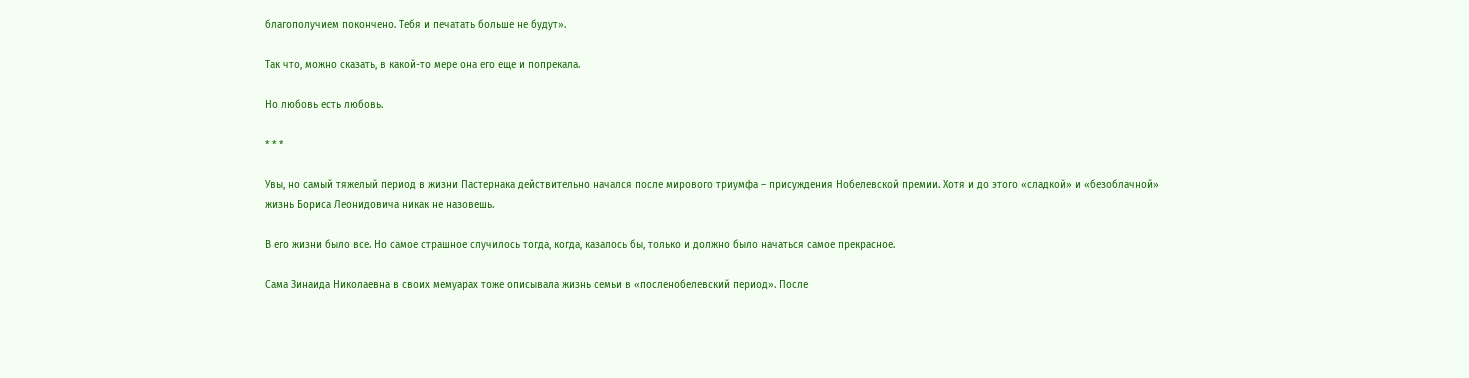благополучием покончено. Тебя и печатать больше не будут».

Так что, можно сказать, в какой-то мере она его еще и попрекала.

Но любовь есть любовь.

* * *

Увы, но самый тяжелый период в жизни Пастернака действительно начался после мирового триумфа – присуждения Нобелевской премии. Хотя и до этого «сладкой» и «безоблачной» жизнь Бориса Леонидовича никак не назовешь.

В его жизни было все. Но самое страшное случилось тогда, когда, казалось бы, только и должно было начаться самое прекрасное.

Сама Зинаида Николаевна в своих мемуарах тоже описывала жизнь семьи в «посленобелевский период». После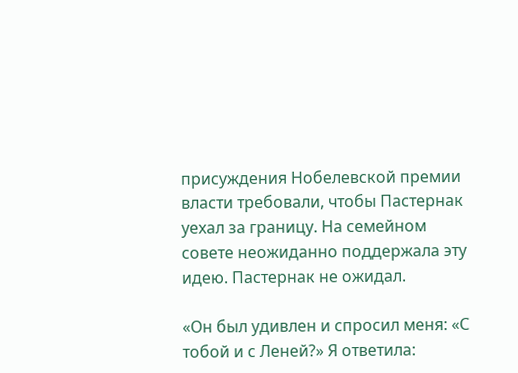присуждения Нобелевской премии власти требовали, чтобы Пастернак уехал за границу. На семейном совете неожиданно поддержала эту идею. Пастернак не ожидал.

«Он был удивлен и спросил меня: «С тобой и с Леней?» Я ответила: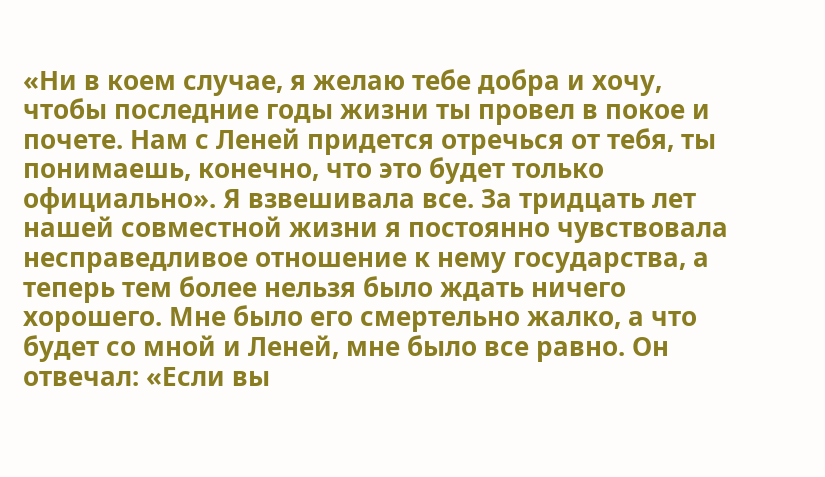«Ни в коем случае, я желаю тебе добра и хочу, чтобы последние годы жизни ты провел в покое и почете. Нам с Леней придется отречься от тебя, ты понимаешь, конечно, что это будет только официально». Я взвешивала все. За тридцать лет нашей совместной жизни я постоянно чувствовала несправедливое отношение к нему государства, а теперь тем более нельзя было ждать ничего хорошего. Мне было его смертельно жалко, а что будет со мной и Леней, мне было все равно. Он отвечал: «Если вы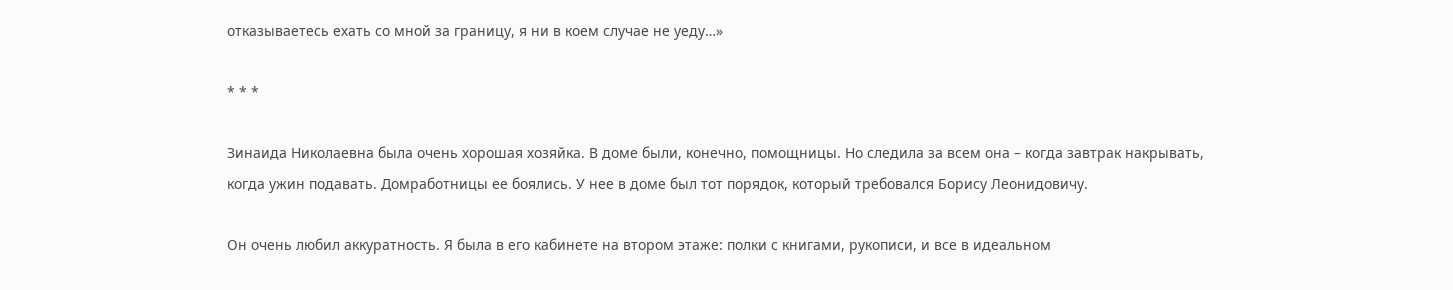отказываетесь ехать со мной за границу, я ни в коем случае не уеду…»

* * *

Зинаида Николаевна была очень хорошая хозяйка. В доме были, конечно, помощницы. Но следила за всем она – когда завтрак накрывать, когда ужин подавать. Домработницы ее боялись. У нее в доме был тот порядок, который требовался Борису Леонидовичу.

Он очень любил аккуратность. Я была в его кабинете на втором этаже: полки с книгами, рукописи, и все в идеальном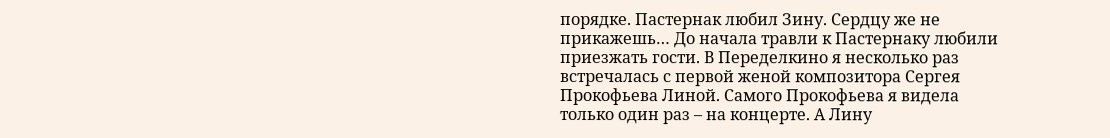порядке. Пастернак любил Зину. Сердцу же не прикажешь… До начала травли к Пастернаку любили приезжать гости. В Переделкино я несколько раз встречалась с первой женой композитора Сергея Прокофьева Линой. Самого Прокофьева я видела только один раз – на концерте. А Лину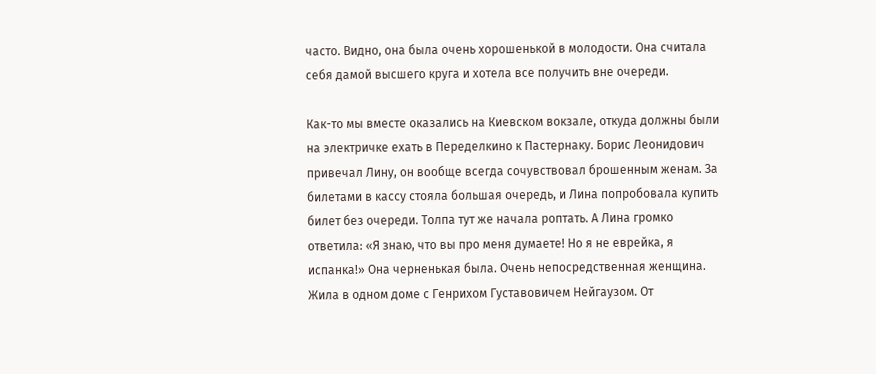часто. Видно, она была очень хорошенькой в молодости. Она считала себя дамой высшего круга и хотела все получить вне очереди.

Как-то мы вместе оказались на Киевском вокзале, откуда должны были на электричке ехать в Переделкино к Пастернаку. Борис Леонидович привечал Лину, он вообще всегда сочувствовал брошенным женам. За билетами в кассу стояла большая очередь, и Лина попробовала купить билет без очереди. Толпа тут же начала роптать. А Лина громко ответила: «Я знаю, что вы про меня думаете! Но я не еврейка, я испанка!» Она черненькая была. Очень непосредственная женщина. Жила в одном доме с Генрихом Густавовичем Нейгаузом. От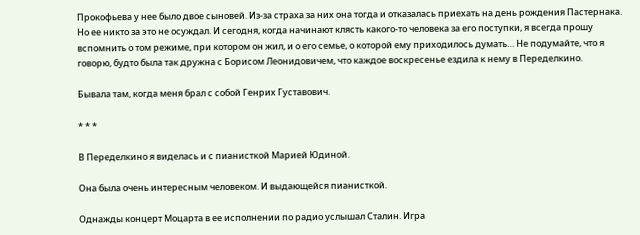Прокофьева у нее было двое сыновей. Из-за страха за них она тогда и отказалась приехать на день рождения Пастернака. Но ее никто за это не осуждал. И сегодня, когда начинают клясть какого-то человека за его поступки, я всегда прошу вспомнить о том режиме, при котором он жил, и о его семье, о которой ему приходилось думать… Не подумайте, что я говорю, будто была так дружна с Борисом Леонидовичем, что каждое воскресенье ездила к нему в Переделкино.

Бывала там, когда меня брал с собой Генрих Густавович.

* * *

В Переделкино я виделась и с пианисткой Марией Юдиной.

Она была очень интересным человеком. И выдающейся пианисткой.

Однажды концерт Моцарта в ее исполнении по радио услышал Сталин. Игра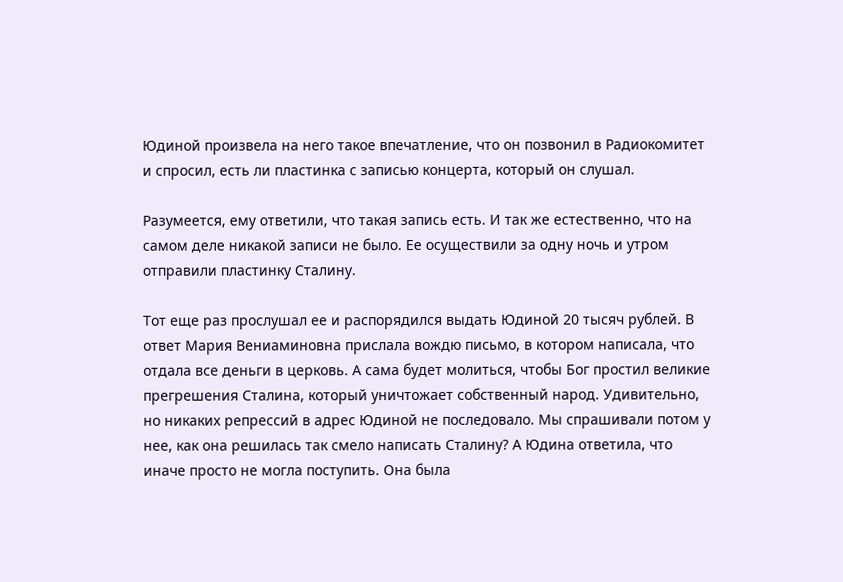Юдиной произвела на него такое впечатление, что он позвонил в Радиокомитет и спросил, есть ли пластинка с записью концерта, который он слушал.

Разумеется, ему ответили, что такая запись есть. И так же естественно, что на самом деле никакой записи не было. Ее осуществили за одну ночь и утром отправили пластинку Сталину.

Тот еще раз прослушал ее и распорядился выдать Юдиной 20 тысяч рублей. В ответ Мария Вениаминовна прислала вождю письмо, в котором написала, что отдала все деньги в церковь. А сама будет молиться, чтобы Бог простил великие прегрешения Сталина, который уничтожает собственный народ. Удивительно, но никаких репрессий в адрес Юдиной не последовало. Мы спрашивали потом у нее, как она решилась так смело написать Сталину? А Юдина ответила, что иначе просто не могла поступить. Она была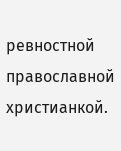ревностной православной христианкой.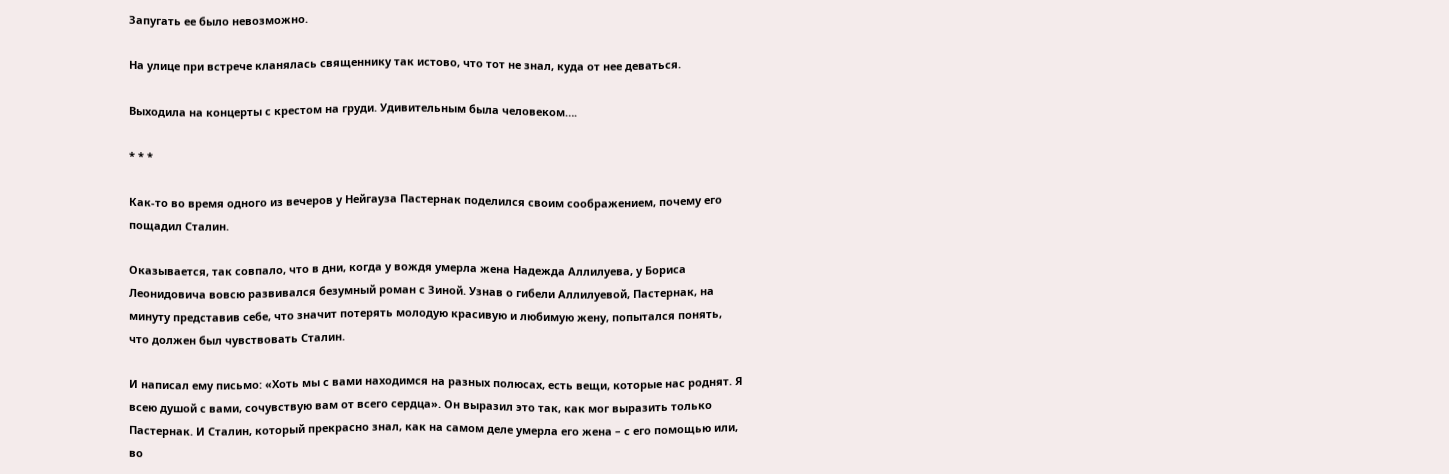Запугать ее было невозможно.

На улице при встрече кланялась священнику так истово, что тот не знал, куда от нее деваться.

Выходила на концерты с крестом на груди. Удивительным была человеком….

* * *

Как-то во время одного из вечеров у Нейгауза Пастернак поделился своим соображением, почему его пощадил Сталин.

Оказывается, так совпало, что в дни, когда у вождя умерла жена Надежда Аллилуева, у Бориса Леонидовича вовсю развивался безумный роман с Зиной. Узнав о гибели Аллилуевой, Пастернак, на минуту представив себе, что значит потерять молодую красивую и любимую жену, попытался понять, что должен был чувствовать Сталин.

И написал ему письмо: «Хоть мы с вами находимся на разных полюсах, есть вещи, которые нас роднят. Я всею душой с вами, сочувствую вам от всего сердца». Он выразил это так, как мог выразить только Пастернак. И Сталин, который прекрасно знал, как на самом деле умерла его жена – с его помощью или, во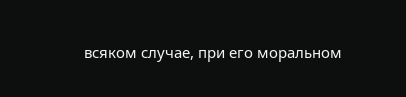всяком случае, при его моральном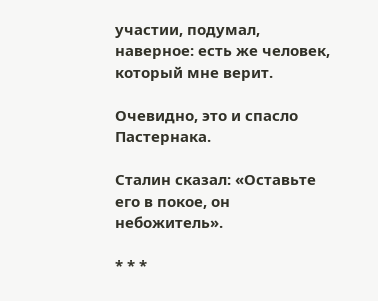участии, подумал, наверное: есть же человек, который мне верит.

Очевидно, это и спасло Пастернака.

Сталин сказал: «Оставьте его в покое, он небожитель».

* * *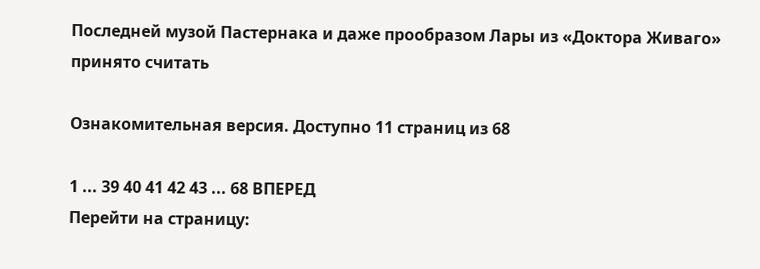Последней музой Пастернака и даже прообразом Лары из «Доктора Живаго» принято считать

Ознакомительная версия. Доступно 11 страниц из 68

1 ... 39 40 41 42 43 ... 68 ВПЕРЕД
Перейти на страницу: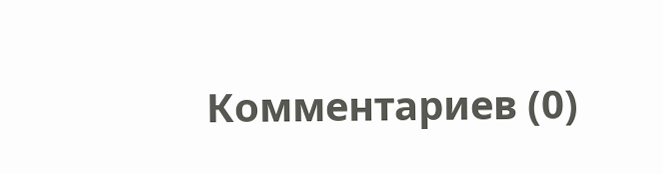Комментариев (0)